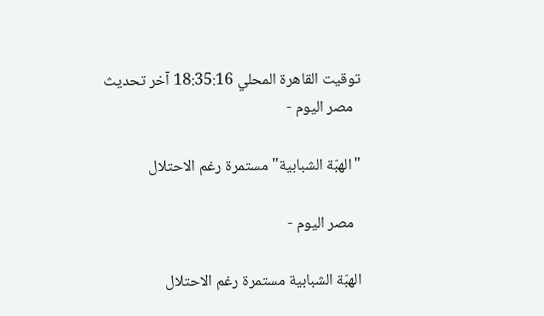توقيت القاهرة المحلي 18:35:16 آخر تحديث
  مصر اليوم -

"الهبّة الشبابية" مستمرة رغم الاحتلال

  مصر اليوم -

الهبّة الشبابية مستمرة رغم الاحتلال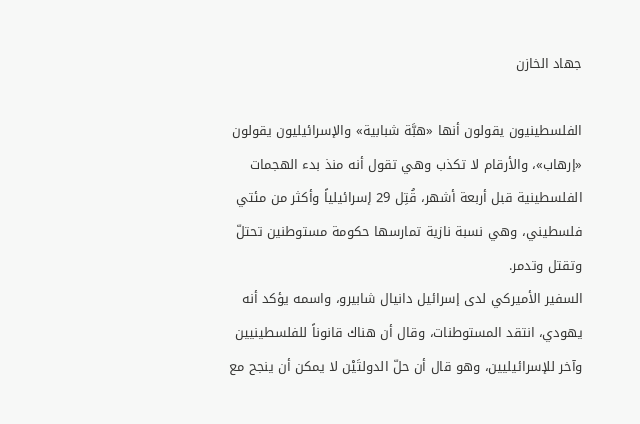جهاد الخازن

الفلسطينيون يقولون أنها «هبَّة شبابية» والإسرائيليون يقولون «إرهاب»، والأرقام لا تكذب وهي تقول أنه منذ بدء الهجمات الفلسطينية قبل أربعة أشهر، قُتِل 29 إسرائيلياً وأكثر من مئتي فلسطيني، وهي نسبة نازية تمارسها حكومة مستوطنين تحتلّ وتقتل وتدمر.
السفير الأميركي لدى إسرائيل دانيال شابيرو، واسمه يؤكد أنه يهودي، انتقد المستوطنات، وقال أن هناك قانوناً للفلسطينيين وآخر للإسرائيليين، وهو قال أن حلّ الدولتَيْن لا يمكن أن ينجح مع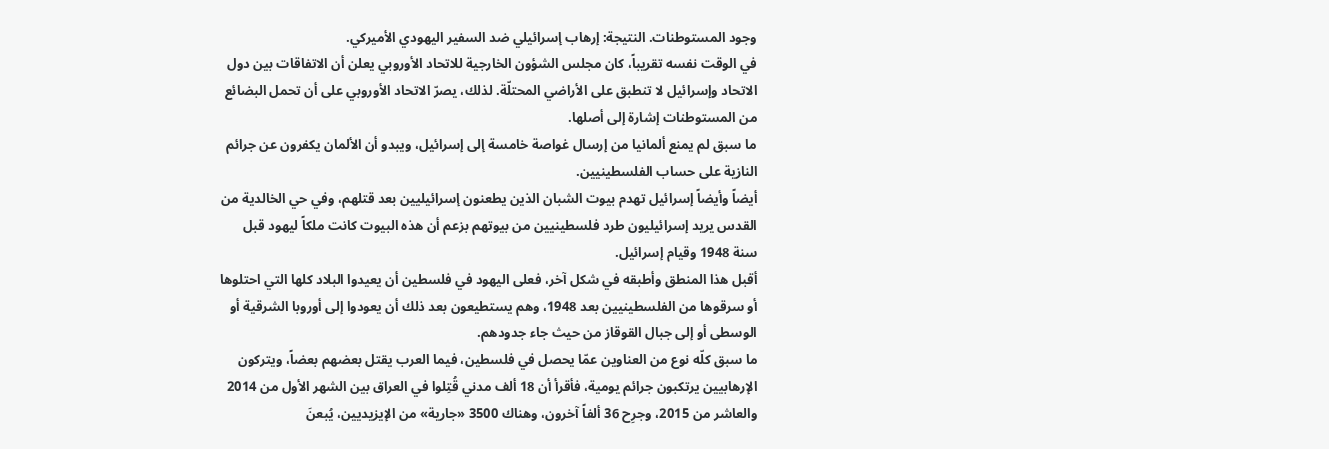وجود المستوطنات. النتيجة: إرهاب إسرائيلي ضد السفير اليهودي الأميركي.
في الوقت نفسه تقريباً، كان مجلس الشؤون الخارجية للاتحاد الأوروبي يعلن أن الاتفاقات بين دول الاتحاد وإسرائيل لا تنطبق على الأراضي المحتلّة. لذلك، يصرّ الاتحاد الأوروبي على أن تحمل البضائع من المستوطنات إشارة إلى أصلها.
ما سبق لم يمنع ألمانيا من إرسال غواصة خامسة إلى إسرائيل، ويبدو أن الألمان يكفرون عن جرائم النازية على حساب الفلسطينيين.
أيضاً وأيضاً إسرائيل تهدم بيوت الشبان الذين يطعنون إسرائيليين بعد قتلهم، وفي حي الخالدية من القدس يريد إسرائيليون طرد فلسطينيين من بيوتهم بزعم أن هذه البيوت كانت ملكاً ليهود قبل سنة 1948 وقيام إسرائيل.
أقبل هذا المنطق وأطبقه في شكل آخر، فعلى اليهود في فلسطين أن يعيدوا البلاد كلها التي احتلوها أو سرقوها من الفلسطينيين بعد 1948، وهم يستطيعون بعد ذلك أن يعودوا إلى أوروبا الشرقية أو الوسطى أو إلى جبال القوقاز من حيث جاء جدودهم.
ما سبق كلّه نوع من العناوين عمّا يحصل في فلسطين، فيما العرب يقتل بعضهم بعضاً، ويتركون الإرهابيين يرتكبون جرائم يومية، فأقرأ أن 18 ألف مدني قُتِلوا في العراق بين الشهر الأول من 2014 والعاشر من 2015، وجرِح 36 ألفاً آخرون، وهناك 3500 «جارية» من الإيزيديين، يُبعنَ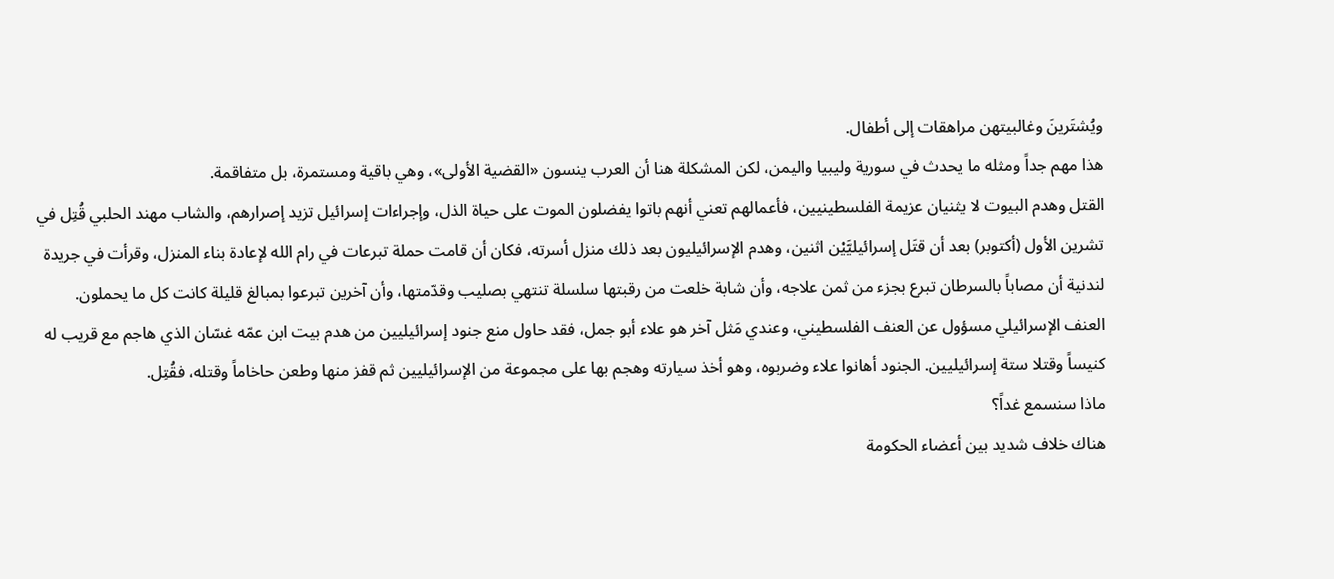ويُشتَرينَ وغالبيتهن مراهقات إلى أطفال.
هذا مهم جداً ومثله ما يحدث في سورية وليبيا واليمن، لكن المشكلة هنا أن العرب ينسون «القضية الأولى»، وهي باقية ومستمرة، بل متفاقمة.
القتل وهدم البيوت لا يثنيان عزيمة الفلسطينيين، فأعمالهم تعني أنهم باتوا يفضلون الموت على حياة الذل، وإجراءات إسرائيل تزيد إصرارهم، والشاب مهند الحلبي قُتِل في تشرين الأول (أكتوبر) بعد أن قتَل إسرائيليَّيْن اثنين، وهدم الإسرائيليون بعد ذلك منزل أسرته، فكان أن قامت حملة تبرعات في رام الله لإعادة بناء المنزل، وقرأت في جريدة لندنية أن مصاباً بالسرطان تبرع بجزء من ثمن علاجه، وأن شابة خلعت من رقبتها سلسلة تنتهي بصليب وقدّمتها، وأن آخرين تبرعوا بمبالغ قليلة كانت كل ما يحملون.
العنف الإسرائيلي مسؤول عن العنف الفلسطيني، وعندي مَثل آخر هو علاء أبو جمل، فقد حاول منع جنود إسرائيليين من هدم بيت ابن عمّه غسّان الذي هاجم مع قريب له كنيساً وقتلا ستة إسرائيليين. الجنود أهانوا علاء وضربوه، وهو أخذ سيارته وهجم بها على مجموعة من الإسرائيليين ثم قفز منها وطعن حاخاماً وقتله، فقُتِل.
ماذا سنسمع غداً؟
هناك خلاف شديد بين أعضاء الحكومة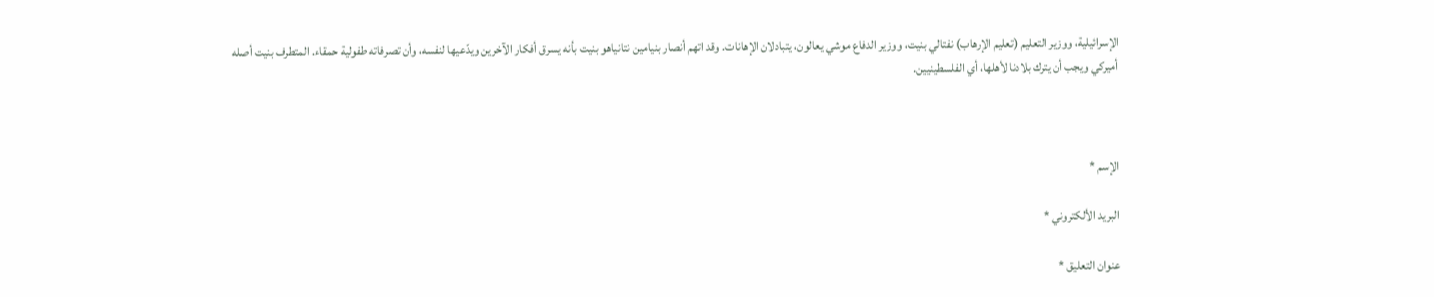الإسرائيلية، ووزير التعليم (تعليم الإرهاب) نفتالي بنيت، ووزير الدفاع موشي يعالون، يتبادلان الإهانات. وقد اتهم أنصار بنيامين نتانياهو بنيت بأنه يسرق أفكار الآخرين ويدّعيها لنفسه، وأن تصرفاته طفولية حمقاء. المتطرف بنيت أصله أميركي ويجب أن يترك بلادنا لأهلها، أي الفلسطينيين.



الإسم *

البريد الألكتروني *

عنوان التعليق *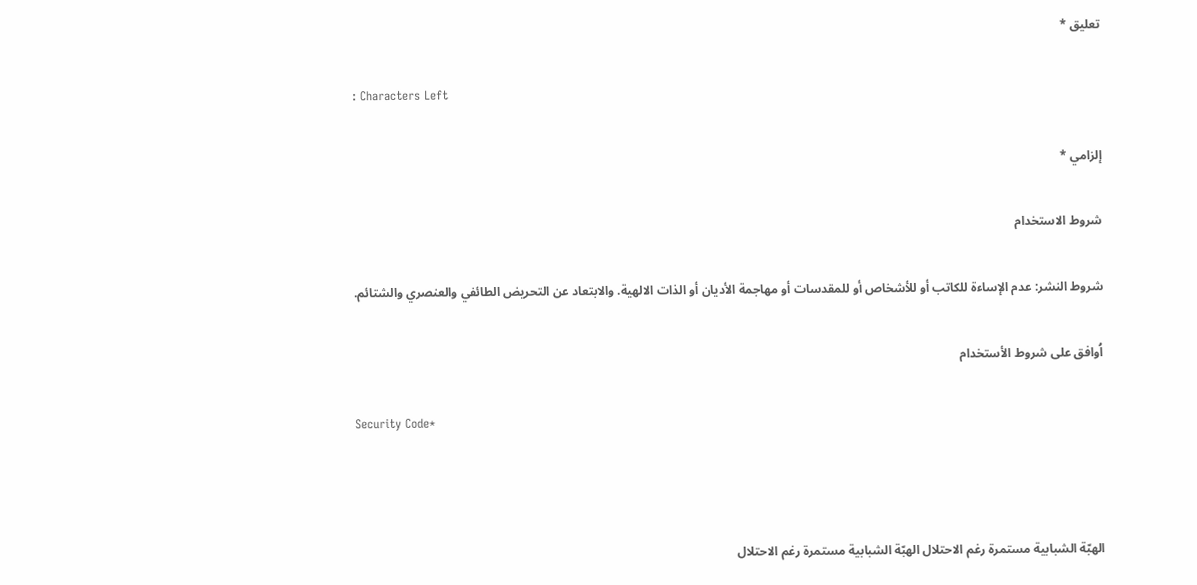تعليق *

: Characters Left

إلزامي *

شروط الاستخدام

شروط النشر: عدم الإساءة للكاتب أو للأشخاص أو للمقدسات أو مهاجمة الأديان أو الذات الالهية. والابتعاد عن التحريض الطائفي والعنصري والشتائم.

اُوافق على شروط الأستخدام

Security Code*



الهبّة الشبابية مستمرة رغم الاحتلال الهبّة الشبابية مستمرة رغم الاحتلال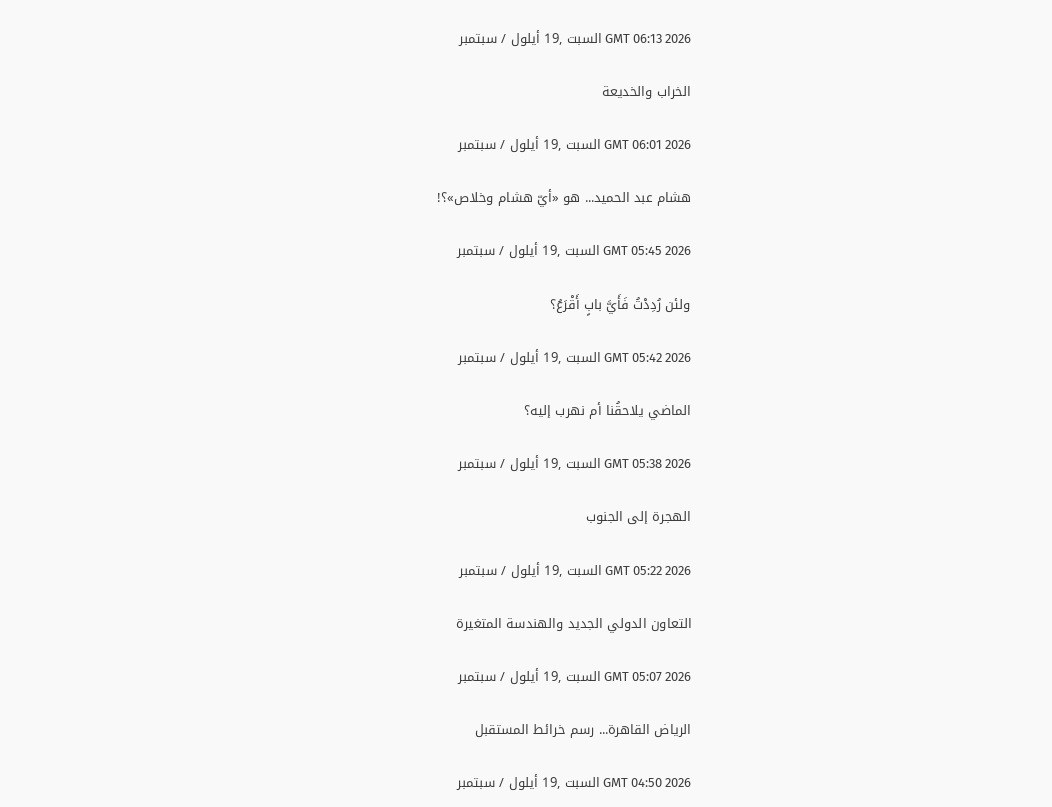GMT 06:13 2026 السبت ,19 أيلول / سبتمبر

الخراب والخديعة

GMT 06:01 2026 السبت ,19 أيلول / سبتمبر

هشام عبد الحميد... هو «أيّ هشام وخلاص»؟!

GMT 05:45 2026 السبت ,19 أيلول / سبتمبر

ولئن رُدِدْتُ فَأَيَّ بابٍ أَقْرَعُ؟

GMT 05:42 2026 السبت ,19 أيلول / سبتمبر

الماضي يلاحقُنا أم نهرب إليه؟

GMT 05:38 2026 السبت ,19 أيلول / سبتمبر

الهجرة إلى الجنوب

GMT 05:22 2026 السبت ,19 أيلول / سبتمبر

التعاون الدولي الجديد والهندسة المتغيرة

GMT 05:07 2026 السبت ,19 أيلول / سبتمبر

الرياض القاهرة... رسم خرائط المستقبل

GMT 04:50 2026 السبت ,19 أيلول / سبتمبر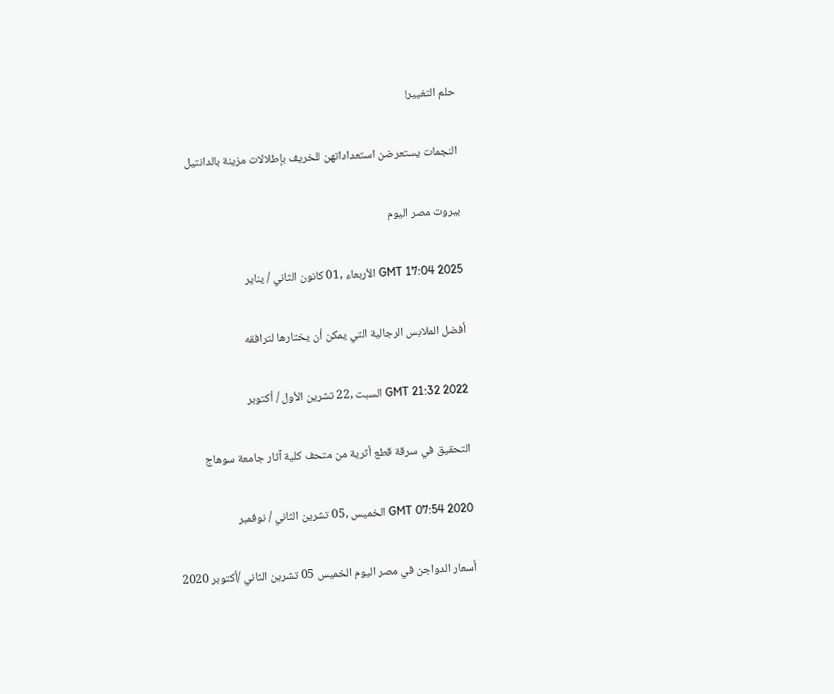حلم التغيير!

النجمات يستعرضن استعداداتهن للخريف بإطلالات مزينة بالدانتيل

بيروت مصر اليوم

GMT 17:04 2025 الأربعاء ,01 كانون الثاني / يناير

أفضل الملابس الرجالية التي يمكن أن يختارها لترافقه

GMT 21:32 2022 السبت ,22 تشرين الأول / أكتوبر

التحقيق في سرقة قطع أثرية من متحف كلية آثار جامعة سوهاج

GMT 07:54 2020 الخميس ,05 تشرين الثاني / نوفمبر

أسعار الدواجن في مصر اليوم الخميس 05 تشرين الثاني /أكتوبر 2020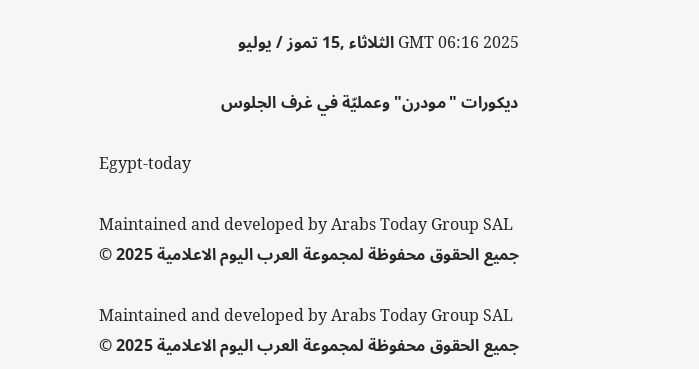GMT 06:16 2025 الثلاثاء ,15 تموز / يوليو

ديكورات "مودرن" وعمليّة في غرف الجلوس

Egypt-today

Maintained and developed by Arabs Today Group SAL
جميع الحقوق محفوظة لمجموعة العرب اليوم الاعلامية 2025 ©

Maintained and developed by Arabs Today Group SAL
جميع الحقوق محفوظة لمجموعة العرب اليوم الاعلامية 2025 ©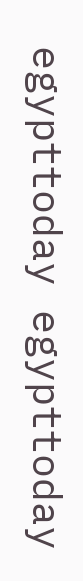egypttoday egypttoday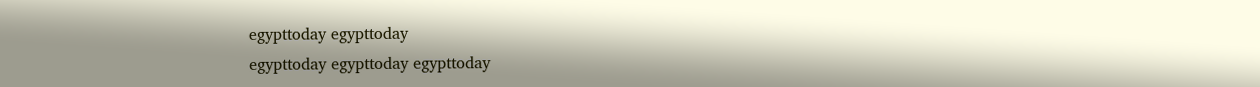egypttoday egypttoday
egypttoday egypttoday egypttoday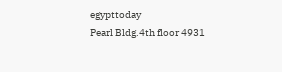egypttoday
Pearl Bldg.4th floor 4931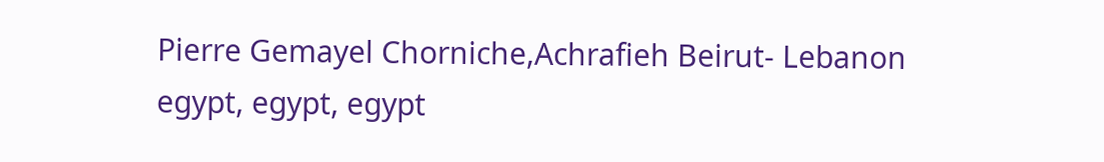Pierre Gemayel Chorniche,Achrafieh Beirut- Lebanon
egypt, egypt, egypt